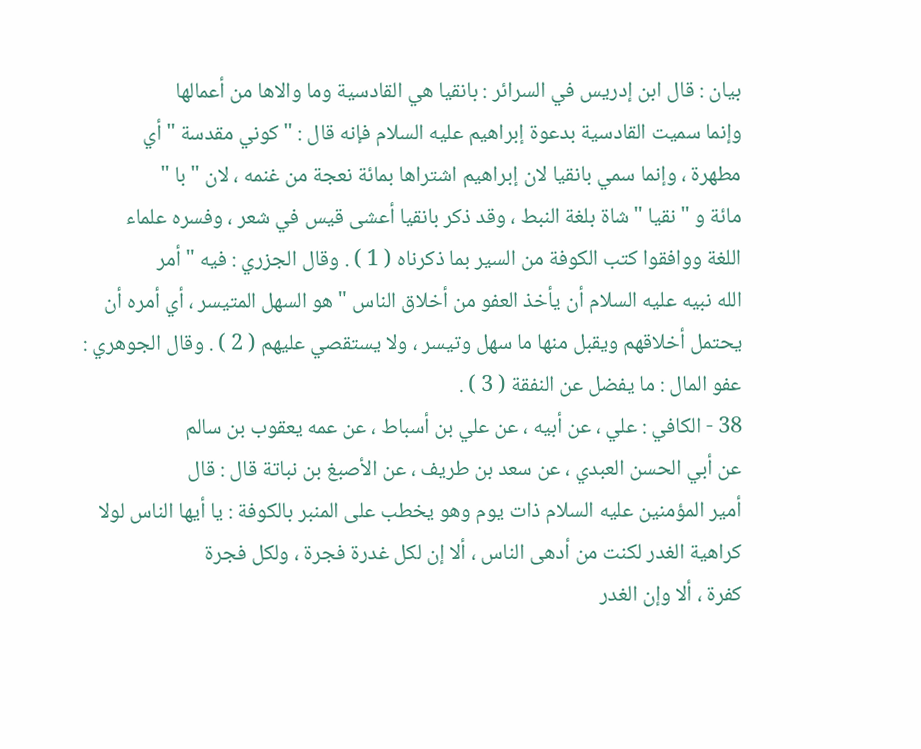بيان : قال ابن إدريس في السرائر : بانقيا هي القادسية وما والاها من أعمالها
وإنما سميت القادسية بدعوة إبراهيم عليه السلام فإنه قال : " كوني مقدسة " أي
مطهرة ، وإنما سمي بانقيا لان إبراهيم اشتراها بمائة نعجة من غنمه ، لان " با "
مائة و " نقيا " شاة بلغة النبط ، وقد ذكر بانقيا أعشى قيس في شعر ، وفسره علماء
اللغة ووافقوا كتب الكوفة من السير بما ذكرناه ( 1 ) . وقال الجزري : فيه " أمر
الله نبيه عليه السلام أن يأخذ العفو من أخلاق الناس " هو السهل المتيسر ، أي أمره أن
يحتمل أخلاقهم ويقبل منها ما سهل وتيسر ، ولا يستقصي عليهم ( 2 ) . وقال الجوهري :
عفو المال : ما يفضل عن النفقة ( 3 ) .
38 - الكافي : علي ، عن أبيه ، عن علي بن أسباط ، عن عمه يعقوب بن سالم
عن أبي الحسن العبدي ، عن سعد بن طريف ، عن الأصبغ بن نباتة قال : قال
أمير المؤمنين عليه السلام ذات يوم وهو يخطب على المنبر بالكوفة : يا أيها الناس لولا
كراهية الغدر لكنت من أدهى الناس ، ألا إن لكل غدرة فجرة ، ولكل فجرة
كفرة ، ألا وإن الغدر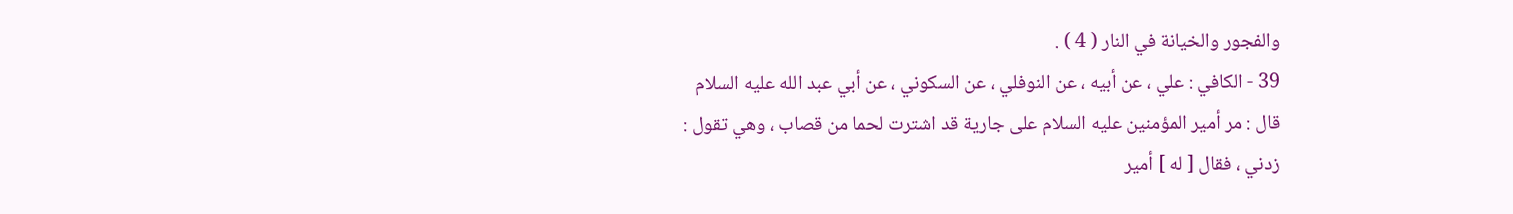والفجور والخيانة في النار ( 4 ) .
39 - الكافي : علي ، عن أبيه ، عن النوفلي ، عن السكوني ، عن أبي عبد الله عليه السلام
قال : مر أمير المؤمنين عليه السلام على جارية قد اشترت لحما من قصاب ، وهي تقول :
زدني ، فقال [ له ] أمير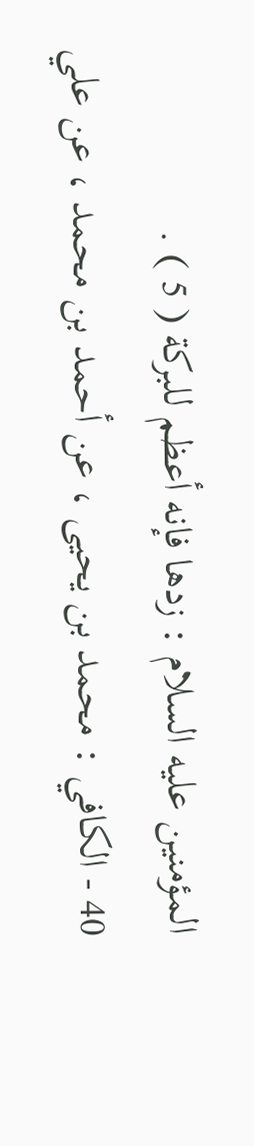المؤمنين عليه السلام : زدها فإنه أعظم للبركة ( 5 ) .
40 - الكافي : محمد بن يحيى ، عن أحمد بن محمد ، عن علي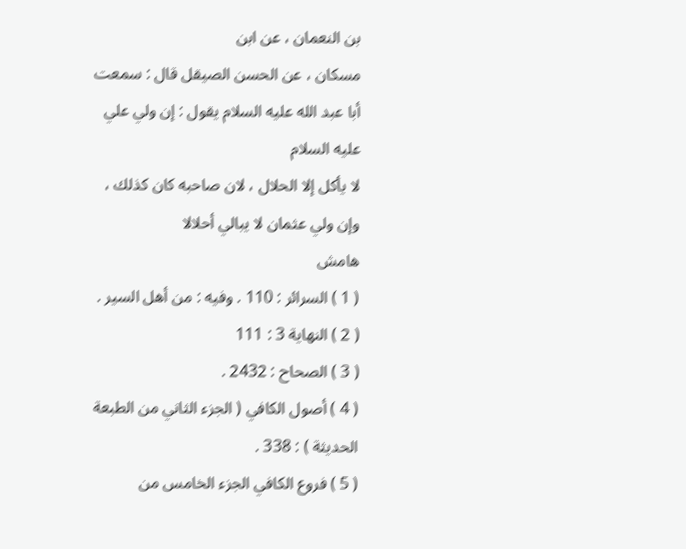بن النعمان ، عن ابن
مسكان ، عن الحسن الصيقل قال : سمعت أبا عبد الله عليه السلام يقول : إن ولي علي عليه السلام
لا يأكل إلا الحلال ، لان صاحبه كان كذلك ، وإن ولي عثمان لا يبالي أحلالا
هامش
( 1 ) السرائر : 110 . وفيه : من أهل السير .
( 2 ) النهاية 3 : 111
( 3 ) الصحاح : 2432 .
( 4 ) أصول الكافي ( الجزء الثاني من الطبعة الحديثة ) : 338 .
( 5 ) فروع الكافي الجزء الخامس من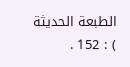الطبعة الحديثة ) : 152 .